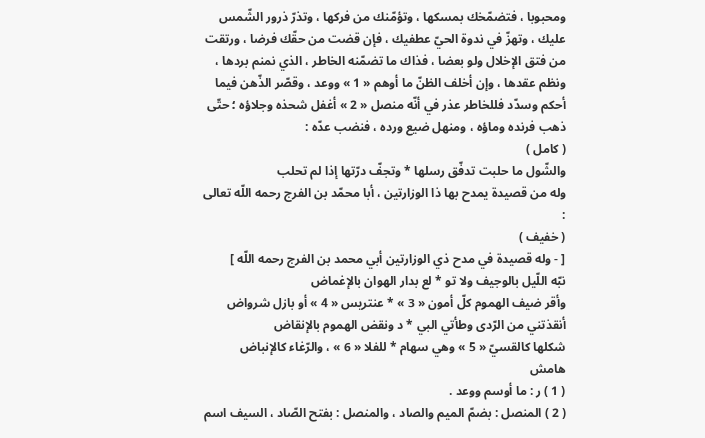ومحبوبا ، فتضمّخك بمسكها ، وتؤمّنك من فركها ، وتذرّ ذرور الشّمس عليك ، وتهزّ في ندوة الحيّ عطفيك ، فإن قضت من حقّك فرضا ، ورتقت من فتق الإخلال ولو بعضا ، فذاك ما تضمّنه الخاطر ، الذي نمنم بردها ، ونظم عقدها ، وإن أخلف الظنّ ما أوهم « 1 » ووعد ، وقصّر الذّهن فيما أحكم وسدّد فللخاطر عذر في أنّه منصل « 2 » أغفل شحذه وجلاؤه ؛ حتّى ذهب فرنده وماؤه ، ومنهل ضيع ورده ، فنضب عدّه :
( كامل )
والشّول ما حلبت تدفّق رسلها * وتجفّ درّتها إذا لم تحلب
وله من قصيدة يمدح بها ذا الوزارتين ، أبا محمّد بن الفرج رحمه اللّه تعالى :
( خفيف )
[ - وله قصيدة في مدح ذي الوزارتين أبي محمد بن الفرج رحمه اللّه ]
نبّه اللّيل بالوجيف ولا تو * لع بدار الهوان بالإغماض
وأقر ضيف الهموم كلّ أمون « 3 » * عنتريس « 4 » أو بازل شرواض
أنقذتني من الرّدى وطأتي البي * د ونقض الهموم بالإنقاض
شكلها كالقسيّ « 5 » وهي سهام * للفلا « 6 » ، والرّغاء كالإنباض
هامش
( 1 ) ر : ما أوسم ووعد .
( 2 ) المنصل : بضمّ الميم والصاد ، والمنصل : بفتح الصّاد ، السيف اسم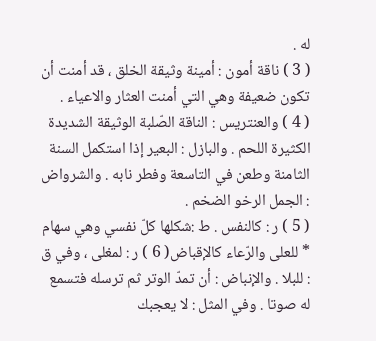له .
( 3 ) ناقة أمون : أمينة وثيقة الخلق ، قد أمنت أن تكون ضعيفة وهي التي أمنت العثار والاعياء .
( 4 ) والعنتريس : الناقة الصّلبة الوثيقة الشديدة الكثيرة اللحم . والبازل : البعير إذا استكمل السنة الثامنة وطعن في التاسعة وفطر نابه . والشرواض : الجمل الرخو الضخم .
( 5 ) ر : كالنفس . ط :شكلها كلّ نفسي وهي سهام * للعلى والرّعاء كالإقباض( 6 ) ر : لمغلى ، وفي ق : للبلا . والإنباض : أن تمدّ الوتر ثم ترسله فتسمع له صوتا . وفي المثل : لا يعجبك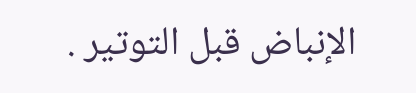الإنباض قبل التوتير .